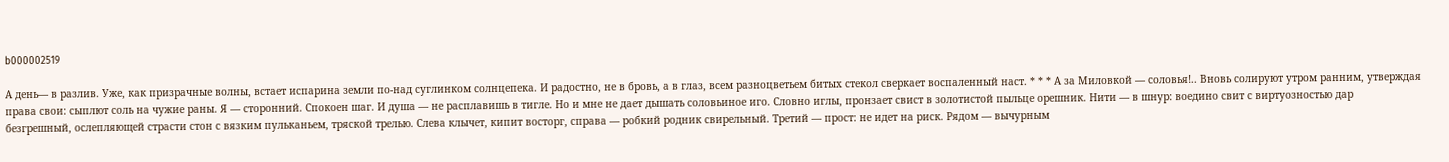b000002519

А день— в разлив. Уже, как призрачные волны, встает испарина земли по-над суглинком солнцепека. И радостно, не в бровь, а в глаз, всем разноцветьем битых стекол сверкает воспаленный наст. * * * А за Миловкой — соловья!.. Вновь солируют утром ранним, утверждая права свои: сыплют соль на чужие раны. Я — сторонний. Спокоен шаг. И душа — не расплавишь в тигле. Но и мне не дает дышать соловьиное иго. Словно иглы, пронзает свист в золотистой пыльце орешник. Нити — в шнур: воедино свит с виртуозностью дар безгрешный, ослепляющей страсти стон с вязким пульканьем, тряской трелью. Слева клычет, кипит восторг, справа — робкий родник свирельный. Третий — прост: не идет на риск. Рядом — вычурным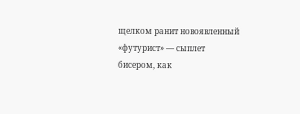щелком ранит новоявленный «футурист» — сыплет бисером, как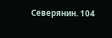Северянин. 104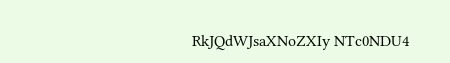RkJQdWJsaXNoZXIy NTc0NDU4